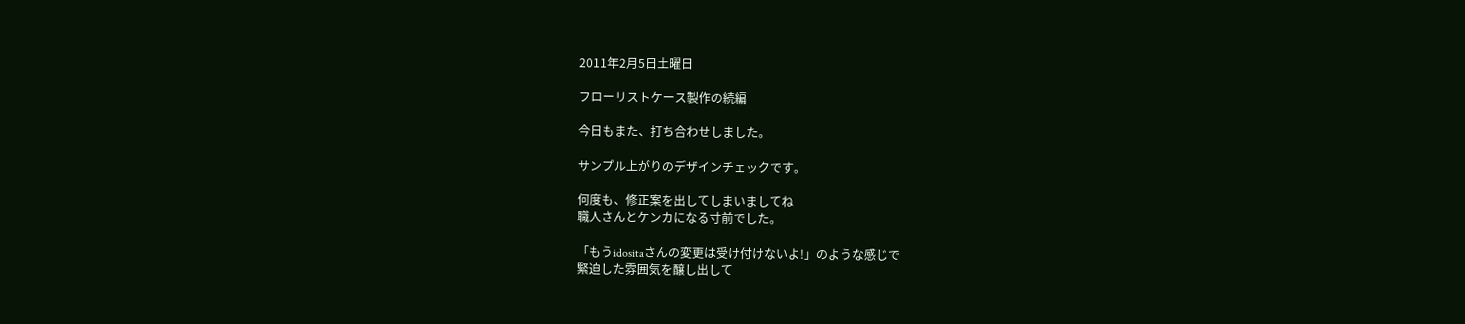2011年2月5日土曜日

フローリストケース製作の続編

今日もまた、打ち合わせしました。

サンプル上がりのデザインチェックです。

何度も、修正案を出してしまいましてね
職人さんとケンカになる寸前でした。

「もうidositaさんの変更は受け付けないよ!」のような感じで
緊迫した雰囲気を醸し出して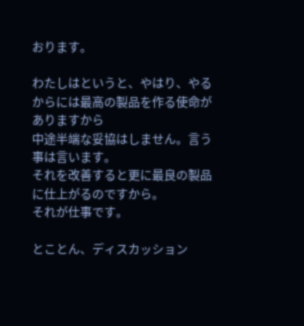おります。

わたしはというと、やはり、やるからには最高の製品を作る使命がありますから
中途半端な妥協はしません。言う事は言います。
それを改善すると更に最良の製品に仕上がるのですから。
それが仕事です。

とことん、ディスカッション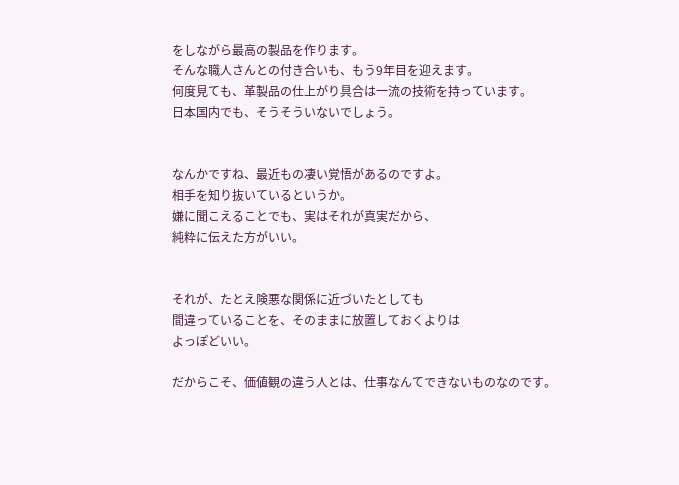をしながら最高の製品を作ります。
そんな職人さんとの付き合いも、もう9年目を迎えます。
何度見ても、革製品の仕上がり具合は一流の技術を持っています。
日本国内でも、そうそういないでしょう。


なんかですね、最近もの凄い覚悟があるのですよ。
相手を知り抜いているというか。
嫌に聞こえることでも、実はそれが真実だから、
純粋に伝えた方がいい。


それが、たとえ険悪な関係に近づいたとしても
間違っていることを、そのままに放置しておくよりは
よっぽどいい。

だからこそ、価値観の違う人とは、仕事なんてできないものなのです。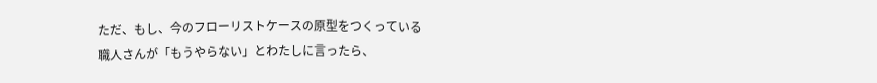ただ、もし、今のフローリストケースの原型をつくっている
職人さんが「もうやらない」とわたしに言ったら、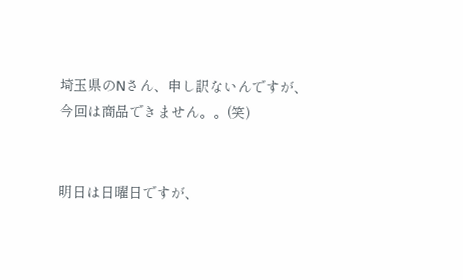埼玉県のNさん、申し訳ないんですが、
今回は商品できません。。(笑)


明日は日曜日ですが、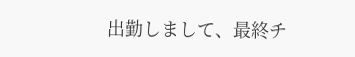出勤しまして、最終チ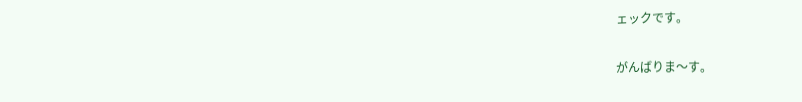ェックです。

がんばりま〜す。